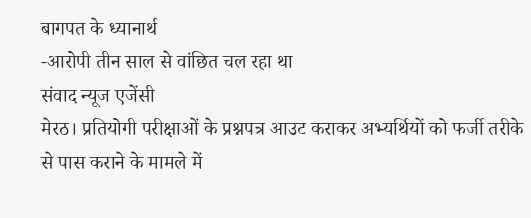बागपत के ध्यानार्थ
-आरोपी तीन साल से वांछित चल रहा था
संवाद न्यूज एजेंसी
मेरठ। प्रतियोगी परीक्षाओं के प्रश्नपत्र आउट कराकर अभ्यर्थियों को फर्जी तरीके से पास कराने के मामले में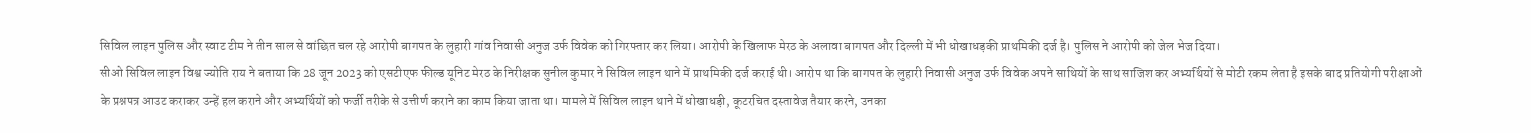सिविल लाइन पुलिस और स्वाट टीम ने तीन साल से वांछित चल रहे आरोपी बागपत के लुहारी गांव निवासी अनुज उर्फ विवेक को गिरफ्तार कर लिया। आरोपी के खिलाफ मेरठ के अलावा बागपत और दिल्ली में भी धोखाधड़की प्राथमिकी दर्ज है। पुलिस ने आरोपी को जेल भेज दिया।
सीओ सिविल लाइन विश्व ज्योति राय ने बताया कि 28 जून 2023 को एसटीएफ फील्ड यूनिट मेरठ के निरीक्षक सुनील कुमार ने सिविल लाइन थाने में प्राथमिकी दर्ज कराई थी। आरोप था कि बागपत के लुहारी निवासी अनुज उर्फ विवेक अपने साथियों के साथ साजिश कर अभ्यर्थियों से मोटी रकम लेता है इसके बाद प्रतियोगी परीक्षाओं के प्रश्नपत्र आउट कराकर उन्हें हल कराने और अभ्यर्थियों को फर्जी तरीके से उत्तीर्ण कराने का काम किया जाता था। मामले में सिविल लाइन थाने में धोखाधड़ी, कूटरचित दस्तावेज तैयार करने, उनका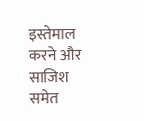इस्तेमाल करने और साजिश समेत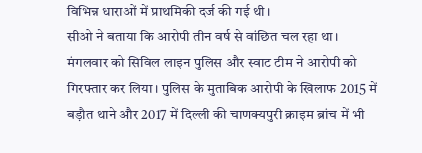विभिन्न धाराओं में प्राथमिकी दर्ज की गई थी।
सीओ ने बताया कि आरोपी तीन वर्ष से वांछित चल रहा था। मंगलवार को सिविल लाइन पुलिस और स्वाट टीम ने आरोपी को गिरफ्तार कर लिया। पुलिस के मुताबिक आरोपी के खिलाफ 2015 में बड़ौत थाने और 2017 में दिल्ली की चाणक्यपुरी क्राइम ब्रांच में भी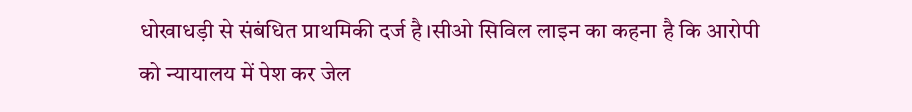धोखाधड़ी से संबंधित प्राथमिकी दर्ज है।सीओ सिविल लाइन का कहना है कि आरोपी को न्यायालय में पेश कर जेल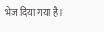भेज दिया गया है।